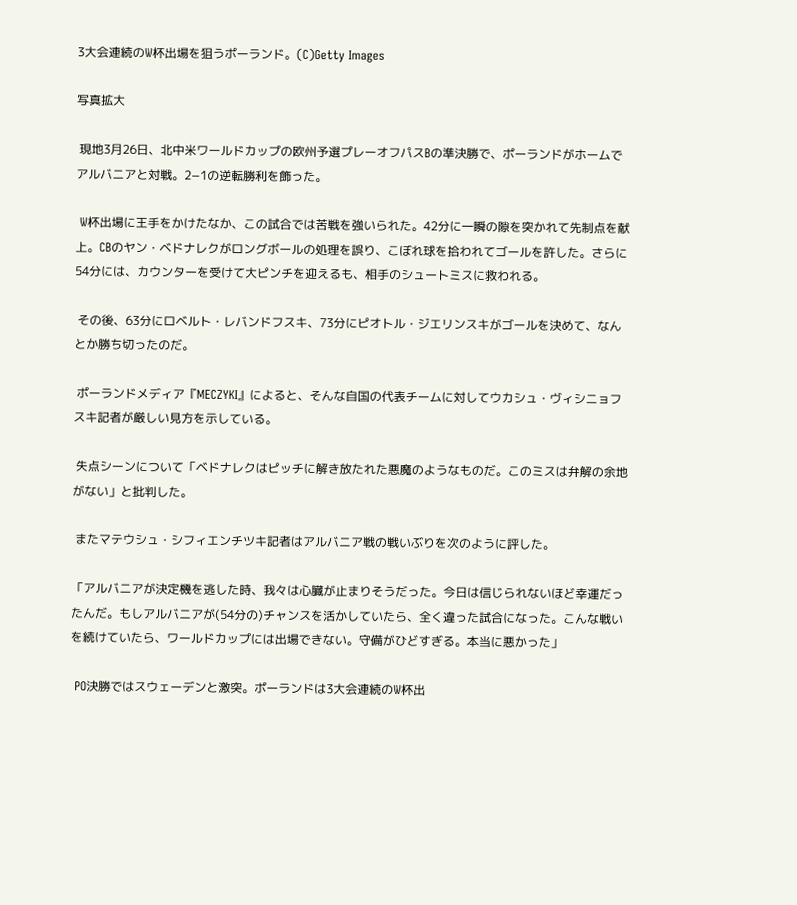3大会連続のW杯出場を狙うポーランド。(C)Getty Images

写真拡大

 現地3月26日、北中米ワールドカップの欧州予選プレーオフパスBの準決勝で、ポーランドがホームでアルバニアと対戦。2−1の逆転勝利を飾った。

 W杯出場に王手をかけたなか、この試合では苦戦を強いられた。42分に一瞬の隙を突かれて先制点を献上。CBのヤン・ベドナレクがロングボールの処理を誤り、こぼれ球を拾われてゴールを許した。さらに54分には、カウンターを受けて大ピンチを迎えるも、相手のシュートミスに救われる。

 その後、63分にロベルト・レバンドフスキ、73分にピオトル・ジエリンスキがゴールを決めて、なんとか勝ち切ったのだ。

 ポーランドメディア『MECZYKI』によると、そんな自国の代表チームに対してウカシュ・ヴィシニョフスキ記者が厳しい見方を示している。

 失点シーンについて「ベドナレクはピッチに解き放たれた悪魔のようなものだ。このミスは弁解の余地がない」と批判した。

 またマテウシュ・シフィエンチツキ記者はアルバニア戦の戦いぶりを次のように評した。

「アルバニアが決定機を逃した時、我々は心臓が止まりそうだった。今日は信じられないほど幸運だったんだ。もしアルバニアが(54分の)チャンスを活かしていたら、全く違った試合になった。こんな戦いを続けていたら、ワールドカップには出場できない。守備がひどすぎる。本当に悪かった」

 PO決勝ではスウェーデンと激突。ポーランドは3大会連続のW杯出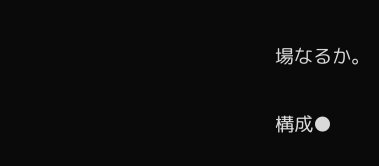場なるか。

構成●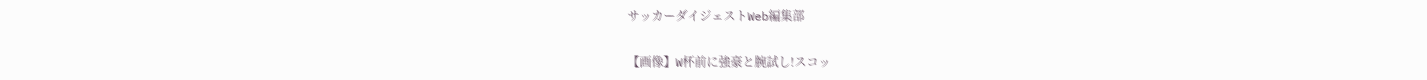サッカーダイジェストWeb編集部

【画像】W杯前に強豪と腕試し!スコッ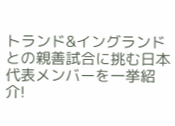トランド&イングランドとの親善試合に挑む日本代表メンバーを一挙紹介!